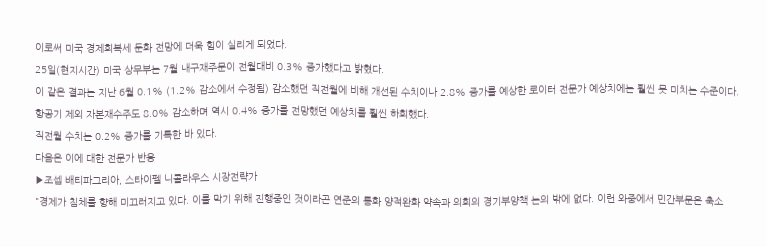이로써 미국 경제회복세 둔화 전망에 더욱 힘이 실리게 되었다.
25일(현지시간) 미국 상무부는 7월 내구재주문이 전월대비 0.3% 증가했다고 밝혔다.
이 같은 결과는 지난 6월 0.1% (1.2% 감소에서 수정됨) 감소했던 직전월에 비해 개선된 수치이나 2.8% 증가를 예상한 로이터 전문가 예상치에는 훨씬 못 미치는 수준이다.
항공기 제외 자본재수주도 8.0% 감소하며 역시 0.4% 증가를 전망했던 예상치를 훨씬 하회했다.
직전월 수치는 0.2% 증가를 기록한 바 있다.
다음은 이에 대한 전문가 반응
▶조셉 배티파그리아, 스타이펠 니콜라우스 시장전략가
"경제가 침체를 향해 미끄러지고 있다. 이를 막기 위해 진행중인 것이라곤 연준의 통화 양적완화 약속과 의회의 경기부양책 논의 밖에 없다. 이런 와중에서 민간부문은 축소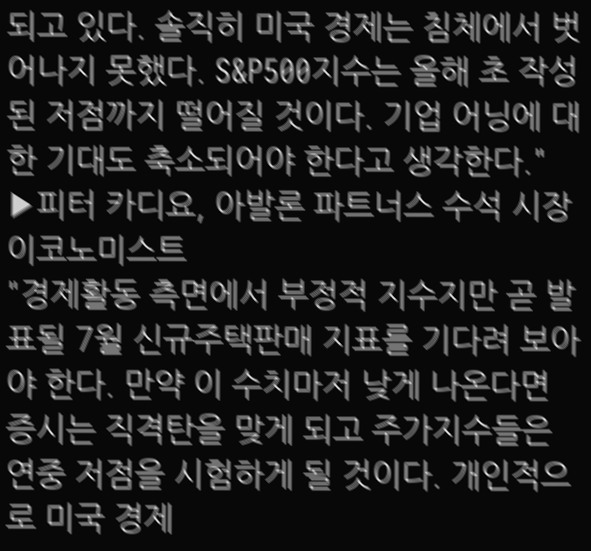되고 있다. 솔직히 미국 경제는 침체에서 벗어나지 못했다. S&P500지수는 올해 초 작성된 저점까지 떨어질 것이다. 기업 어닝에 대한 기대도 축소되어야 한다고 생각한다."
▶피터 카디요, 아발론 파트너스 수석 시장 이코노미스트
"경제활동 측면에서 부정적 지수지만 곧 발표될 7월 신규주택판매 지표를 기다려 보아야 한다. 만약 이 수치마저 낮게 나온다면 증시는 직격탄을 맞게 되고 주가지수들은 연중 저점을 시험하게 될 것이다. 개인적으로 미국 경제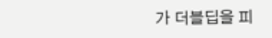가 더블딥을 피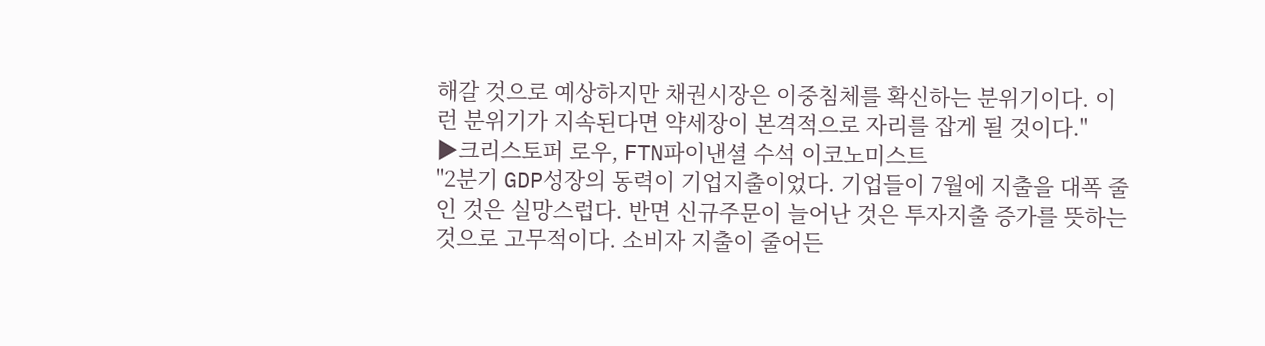해갈 것으로 예상하지만 채권시장은 이중침체를 확신하는 분위기이다. 이런 분위기가 지속된다면 약세장이 본격적으로 자리를 잡게 될 것이다."
▶크리스토퍼 로우, FTN파이낸셜 수석 이코노미스트
"2분기 GDP성장의 동력이 기업지출이었다. 기업들이 7월에 지출을 대폭 줄인 것은 실망스럽다. 반면 신규주문이 늘어난 것은 투자지출 증가를 뜻하는 것으로 고무적이다. 소비자 지출이 줄어든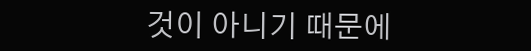것이 아니기 때문에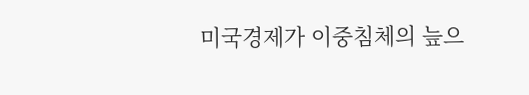미국경제가 이중침체의 늪으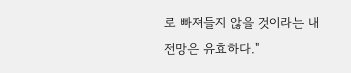로 빠져들지 않을 것이라는 내 전망은 유효하다."